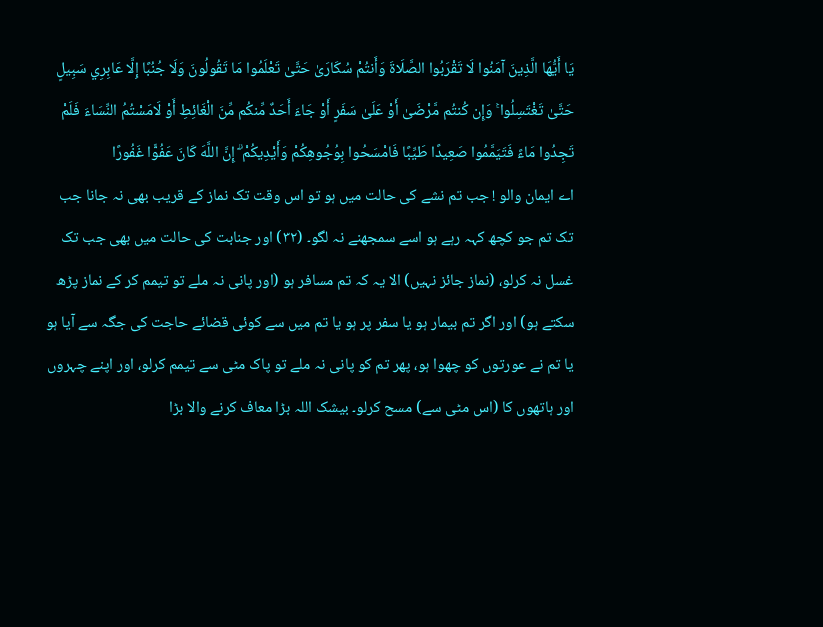يَا أَيُّهَا الَّذِينَ آمَنُوا لَا تَقْرَبُوا الصَّلَاةَ وَأَنتُمْ سُكَارَىٰ حَتَّىٰ تَعْلَمُوا مَا تَقُولُونَ وَلَا جُنُبًا إِلَّا عَابِرِي سَبِيلٍ حَتَّىٰ تَغْتَسِلُوا ۚ وَإِن كُنتُم مَّرْضَىٰ أَوْ عَلَىٰ سَفَرٍ أَوْ جَاءَ أَحَدٌ مِّنكُم مِّنَ الْغَائِطِ أَوْ لَامَسْتُمُ النِّسَاءَ فَلَمْ تَجِدُوا مَاءً فَتَيَمَّمُوا صَعِيدًا طَيِّبًا فَامْسَحُوا بِوُجُوهِكُمْ وَأَيْدِيكُمْ ۗ إِنَّ اللَّهَ كَانَ عَفُوًّا غَفُورًا
اے ایمان والو ! جب تم نشے کی حالت میں ہو تو اس وقت تک نماز کے قریب بھی نہ جانا جب تک تم جو کچھ کہہ رہے ہو اسے سمجھنے نہ لگو۔ (٣٢) اور جنابت کی حالت میں بھی جب تک غسل نہ کرلو، (نماز جائز نہیں) الا یہ کہ تم مسافر ہو (اور پانی نہ ملے تو تیمم کر کے نماز پڑھ سکتے ہو) اور اگر تم بیمار ہو یا سفر پر ہو یا تم میں سے کوئی قضائے حاجت کی جگہ سے آیا ہو یا تم نے عورتوں کو چھوا ہو، پھر تم کو پانی نہ ملے تو پاک مٹی سے تیمم کرلو، اور اپنے چہروں اور ہاتھوں کا (اس مٹی سے) مسح کرلو۔ بیشک اللہ بڑا معاف کرنے والا بڑا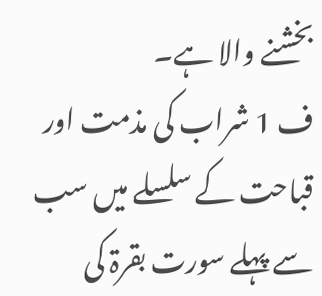بخشنے والا ہے۔
ف 1 شراب کی مذمت اور قباحت کے سلسلے میں سب سے پہلے سورت بقرۃ کی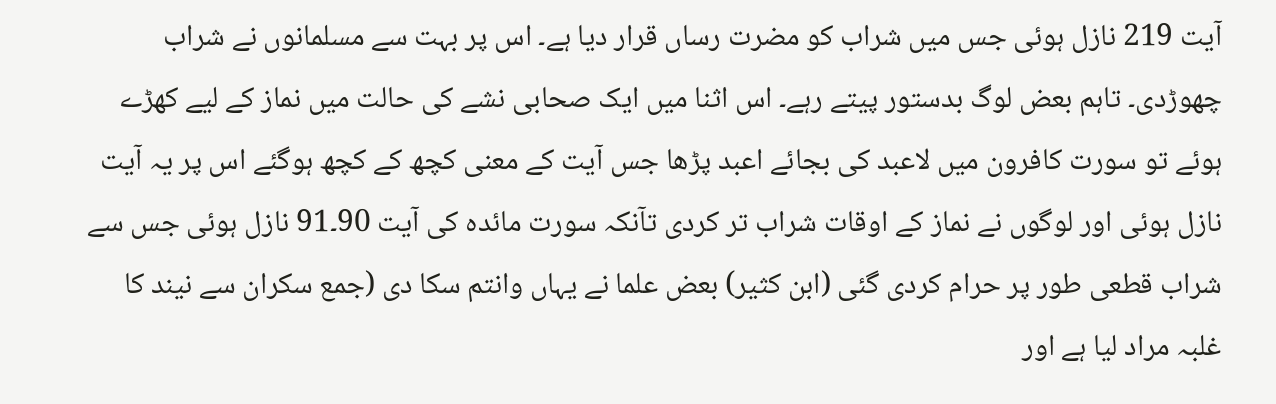آیت 219 نازل ہوئی جس میں شراب کو مضرت رساں قرار دیا ہے۔ اس پر بہت سے مسلمانوں نے شراب چھوڑدی۔ تاہم بعض لوگ بدستور پیتے رہے۔ اس اثنا میں ایک صحابی نشے کی حالت میں نماز کے لیے کھڑے ہوئے تو سورت کافرون میں لاعبد کی بجائے اعبد پڑھا جس آیت کے معنی کچھ کے کچھ ہوگئے اس پر یہ آیت نازل ہوئی اور لوگوں نے نماز کے اوقات شراب تر کردی تآنکہ سورت مائدہ کی آیت 90۔91 نازل ہوئی جس سے شراب قطعی طور پر حرام کردی گئی (ابن کثیر) بعض علما نے یہاں وانتم سکا دی (جمع سکران سے نیند کا غلبہ مراد لیا ہے اور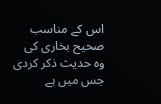اس کے مناسب صحیح بخاری کی وہ حدیث ذکر کردی جس میں ہے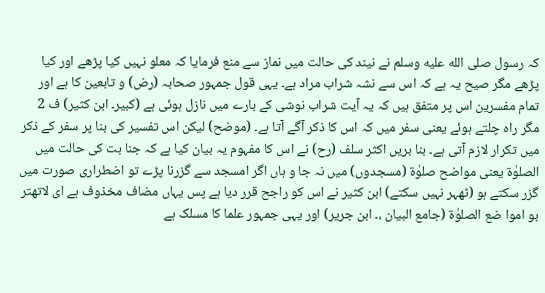کہ رسول صلى الله عليه وسلم نے نیند کی حالت میں نماز سے منع فرمایا کہ معلو نہیں کیا پڑھے اور کیا پڑھے مگر صیح یہ ہے کہ اس سے نشہ شراب مراد ہے۔ یہی قول جمہور صحابہ (رض) و تابعین کا ہے اور تمام مفسرین اس پر متفق ہیں کہ یہ آیت شراب نوشی کے بارے میں نازل ہوئی ہے (کبیر۔ ابن کثیر) ف 2 مگر راہ چلتے ہوئے یعنی سفر میں کہ اس کا ذکر آگے آتا ہے۔ (موضح) لیکن اس تفسیر کی بنا پر سفر کے ذکر میں تکرار لازم آتی ہے۔ بنا بریں اکثر سلف (رح) نے اس کا مفہوم یہ بیان کیا ہے کہ جنا بت کی حالت میں الصلوٰۃ یعنی مواضح صلوٰۃ (مسجدوں) میں نہ جا و ہاں اگر امسجد سے گزرنا پڑے تو اضطراری صورت میں گزر سکتے ہو (ٹھہر نہیں سکتے) ابن کثیر نے اس کو راجح قرر دیا ہے پس یہاں مضاف مخذوف ہے ای لاتھتر بو اموا ضع الصلوٰۃ (جامع البیان ،۔ ابن جریر) اور یہی جمہور علما کا مسلک ہے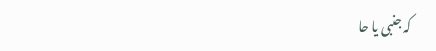کہ جنبی یا حا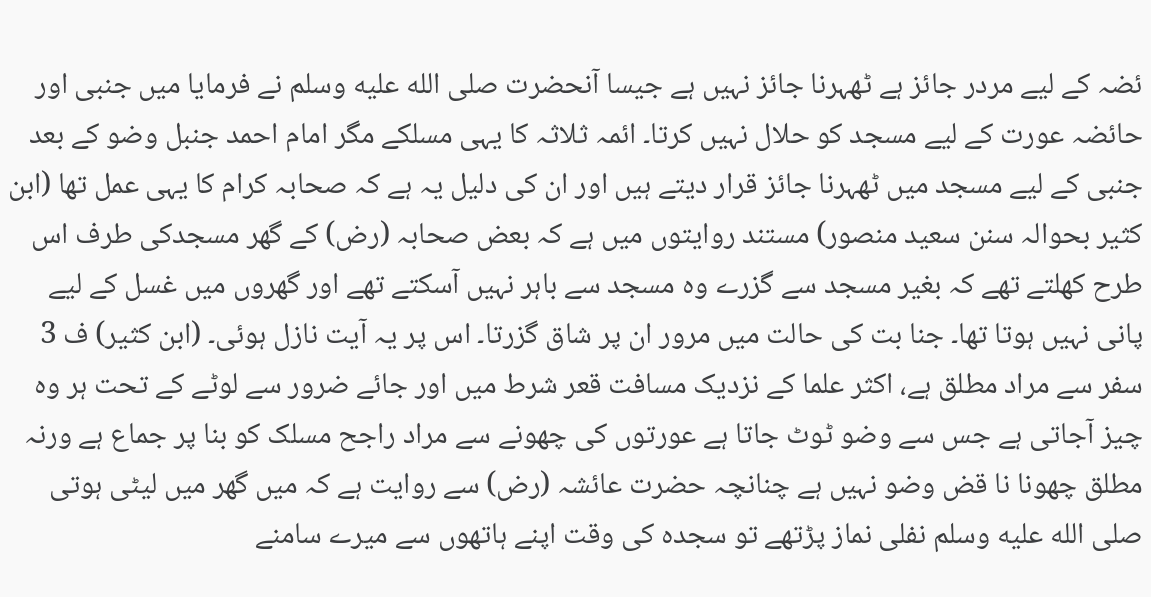ئضہ کے لیے مردر جائز ہے ٹھہرنا جائز نہیں ہے جیسا آنحضرت صلى الله عليه وسلم نے فرمایا میں جنبی اور حائضہ عورت کے لیے مسجد کو حلال نہیں کرتا۔ ائمہ ثلاثہ کا یہی مسلکے مگر امام احمد جنبل وضو کے بعد جنبی کے لیے مسجد میں ٹھہرنا جائز قرار دیتے ہیں اور ان کی دلیل یہ ہے کہ صحابہ کرام کا یہی عمل تھا (ابن کثیر بحوالہ سنن سعید منصور) مستند روایتوں میں ہے کہ بعض صحابہ (رض) کے گھر مسجدکی طرف اس طرح کھلتے تھے کہ بغیر مسجد سے گزرے وہ مسجد سے باہر نہیں آسکتے تھے اور گھروں میں غسل کے لیے پانی نہیں ہوتا تھا۔ جنا بت کی حالت میں مرور ان پر شاق گزرتا۔ اس پر یہ آیت نازل ہوئی۔ (ابن کثیر) ف 3 سفر سے مراد مطلق ہے، اکثر علما کے نزدیک مسافت قعر شرط میں اور جائے ضرور سے لوٹے کے تحت ہر وہ چیز آجاتی ہے جس سے وضو ٹوٹ جاتا ہے عورتوں کی چھونے سے مراد راجح مسلک کو بنا پر جماع ہے ورنہ مطلق چھونا نا قض وضو نہیں ہے چنانچہ حضرت عائشہ (رض) سے روایت ہے کہ میں گھر میں لیٹی ہوتی صلى الله عليه وسلم نفلی نماز پڑتھے تو سجدہ کی وقت اپنے ہاتھوں سے میرے سامنے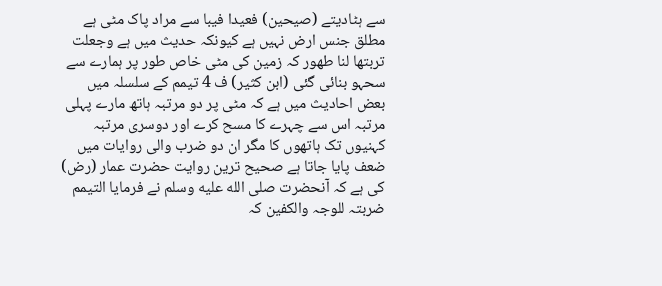سے ہٹادیتے (صیحین) فعیدا فیبا سے مراد پاک مٹی ہے مطلق جنس ارض نہیں ہے کیونکہ حدیث میں ہے وجعلت تربتھا لنا طھور کہ زمین کی مٹی خاص طور پر ہمارے سے سحہو بنائی گئی (ابن کثیر) ف 4 تیمم کے سلسلہ میں بعض احادیث میں ہے کہ مٹی پر دو مرتبہ ہاتھ مارے پہلی مرتبہ اس سے چہرے کا مسح کرے اور دوسری مرتبہ کہنیوں تک ہاتھوں کا مگر ان دو ضرب والی روایات میں ضعف پایا جاتا ہے صحیح ترین روایت حضرت عمار (رض) کی ہے کہ آنحضرت صلى الله عليه وسلم نے فرمایا التیمم ضربتہ للوجہ والکفین کہ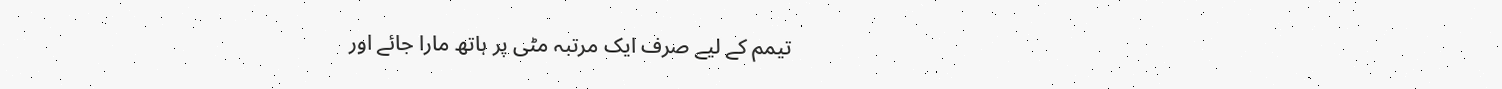تیمم کے لیے صرف ایک مرتبہ مٹی پر ہاتھ مارا جائے اور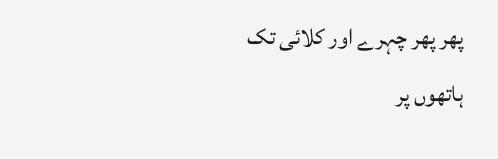پھر پھر چہرے اور کلائی تک ہاتھوں پر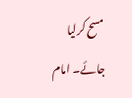مسح کرلیا جائے۔ امام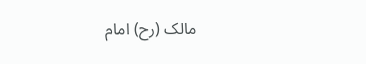مالک (رح) امام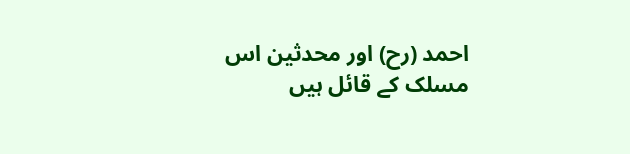احمد (رح) اور محدثین اس مسلک کے قائل ہیں